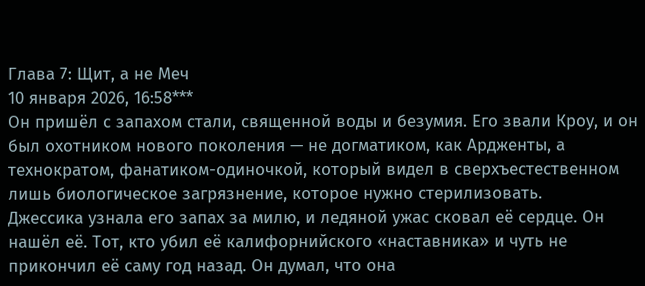Глава 7: Щит, а не Меч
10 января 2026, 16:58***
Он пришёл с запахом стали, священной воды и безумия. Его звали Кроу, и он был охотником нового поколения — не догматиком, как Ардженты, а технократом, фанатиком-одиночкой, который видел в сверхъестественном лишь биологическое загрязнение, которое нужно стерилизовать.
Джессика узнала его запах за милю, и ледяной ужас сковал её сердце. Он нашёл её. Тот, кто убил её калифорнийского «наставника» и чуть не прикончил её саму год назад. Он думал, что она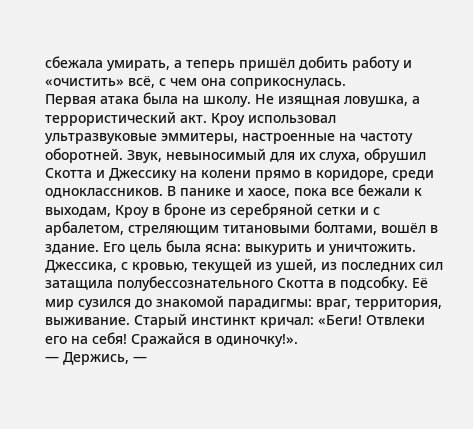сбежала умирать, а теперь пришёл добить работу и «очистить» всё, с чем она соприкоснулась.
Первая атака была на школу. Не изящная ловушка, а террористический акт. Кроу использовал ультразвуковые эммитеры, настроенные на частоту оборотней. Звук, невыносимый для их слуха, обрушил Скотта и Джессику на колени прямо в коридоре, среди одноклассников. В панике и хаосе, пока все бежали к выходам, Кроу в броне из серебряной сетки и с арбалетом, стреляющим титановыми болтами, вошёл в здание. Его цель была ясна: выкурить и уничтожить.
Джессика, с кровью, текущей из ушей, из последних сил затащила полубессознательного Скотта в подсобку. Её мир сузился до знакомой парадигмы: враг, территория, выживание. Старый инстинкт кричал: «Беги! Отвлеки его на себя! Сражайся в одиночку!».
— Держись, —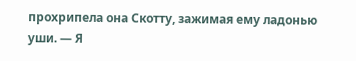прохрипела она Скотту, зажимая ему ладонью уши. — Я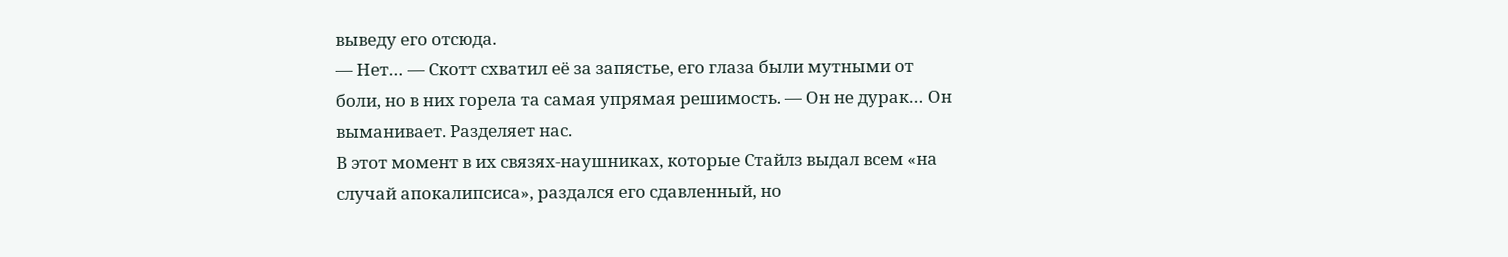выведу его отсюда.
— Нет… — Скотт схватил её за запястье, его глаза были мутными от боли, но в них горела та самая упрямая решимость. — Он не дурак… Он выманивает. Разделяет нас.
В этот момент в их связях-наушниках, которые Стайлз выдал всем «на случай апокалипсиса», раздался его сдавленный, но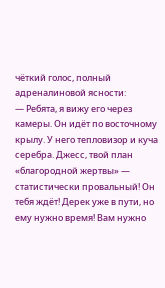чёткий голос, полный адреналиновой ясности:
— Ребята, я вижу его через камеры. Он идёт по восточному крылу. У него тепловизор и куча серебра. Джесс, твой план «благородной жертвы» — статистически провальный! Он тебя ждёт! Дерек уже в пути, но ему нужно время! Вам нужно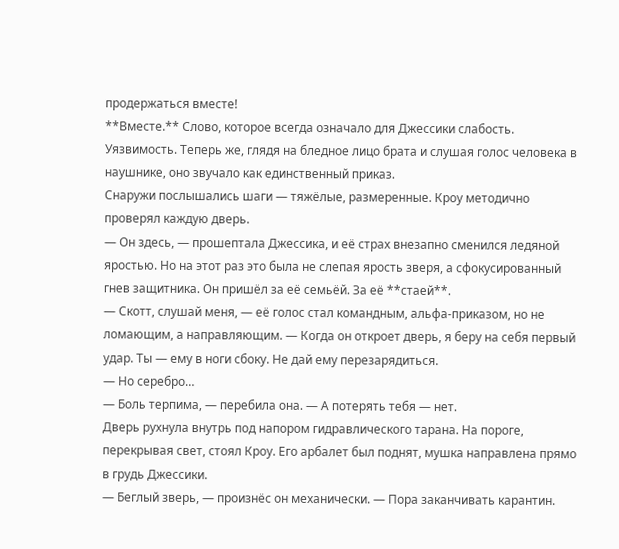продержаться вместе!
**Вместе.** Слово, которое всегда означало для Джессики слабость. Уязвимость. Теперь же, глядя на бледное лицо брата и слушая голос человека в наушнике, оно звучало как единственный приказ.
Снаружи послышались шаги — тяжёлые, размеренные. Кроу методично проверял каждую дверь.
— Он здесь, — прошептала Джессика, и её страх внезапно сменился ледяной яростью. Но на этот раз это была не слепая ярость зверя, а сфокусированный гнев защитника. Он пришёл за её семьёй. За её **стаей**.
— Скотт, слушай меня, — её голос стал командным, альфа-приказом, но не ломающим, а направляющим. — Когда он откроет дверь, я беру на себя первый удар. Ты — ему в ноги сбоку. Не дай ему перезарядиться.
— Но серебро…
— Боль терпима, — перебила она. — А потерять тебя — нет.
Дверь рухнула внутрь под напором гидравлического тарана. На пороге, перекрывая свет, стоял Кроу. Его арбалет был поднят, мушка направлена прямо в грудь Джессики.
— Беглый зверь, — произнёс он механически. — Пора заканчивать карантин.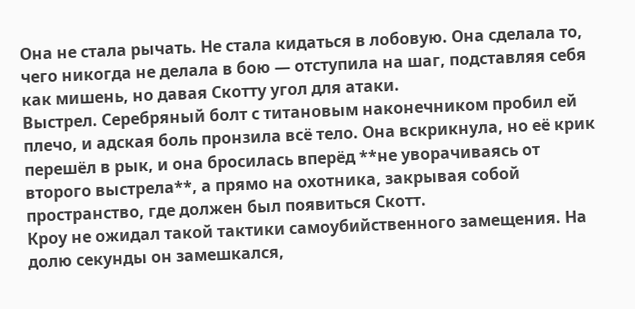Она не стала рычать. Не стала кидаться в лобовую. Она сделала то, чего никогда не делала в бою — отступила на шаг, подставляя себя как мишень, но давая Скотту угол для атаки.
Выстрел. Серебряный болт с титановым наконечником пробил ей плечо, и адская боль пронзила всё тело. Она вскрикнула, но её крик перешёл в рык, и она бросилась вперёд **не уворачиваясь от второго выстрела**, а прямо на охотника, закрывая собой пространство, где должен был появиться Скотт.
Кроу не ожидал такой тактики самоубийственного замещения. На долю секунды он замешкался,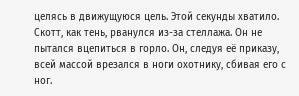целясь в движущуюся цель. Этой секунды хватило.
Скотт, как тень, рванулся из-за стеллажа. Он не пытался вцепиться в горло. Он, следуя её приказу, всей массой врезался в ноги охотнику, сбивая его с ног.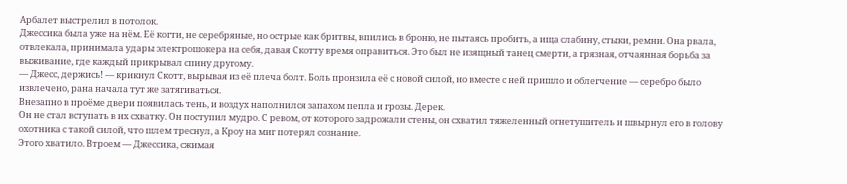Арбалет выстрелил в потолок.
Джессика была уже на нём. Её когти, не серебряные, но острые как бритвы, впились в броню, не пытаясь пробить, а ища слабину, стыки, ремни. Она рвала, отвлекала, принимала удары электрошокера на себя, давая Скотту время оправиться. Это был не изящный танец смерти, а грязная, отчаянная борьба за выживание, где каждый прикрывал спину другому.
— Джесс, держись! — крикнул Скотт, вырывая из её плеча болт. Боль пронзила её с новой силой, но вместе с ней пришло и облегчение — серебро было извлечено, рана начала тут же затягиваться.
Внезапно в проёме двери появилась тень, и воздух наполнился запахом пепла и грозы. Дерек.
Он не стал вступать в их схватку. Он поступил мудро. С ревом, от которого задрожали стены, он схватил тяжеленный огнетушитель и швырнул его в голову охотника с такой силой, что шлем треснул, а Кроу на миг потерял сознание.
Этого хватило. Втроем — Джессика, сжимая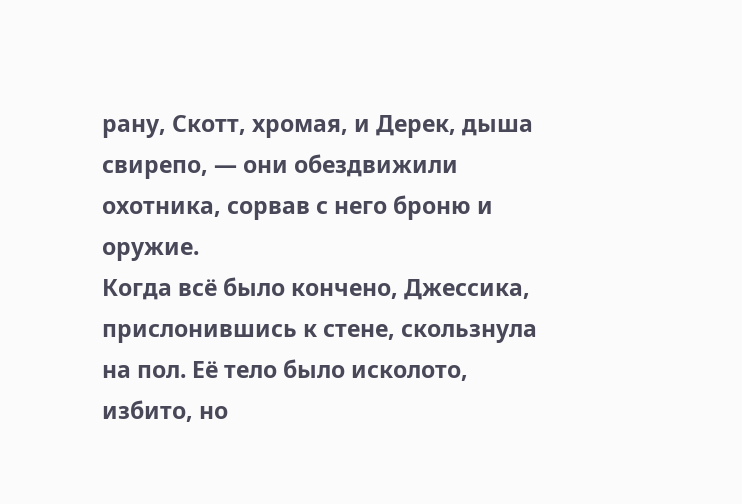рану, Скотт, хромая, и Дерек, дыша свирепо, — они обездвижили охотника, сорвав с него броню и оружие.
Когда всё было кончено, Джессика, прислонившись к стене, скользнула на пол. Её тело было исколото, избито, но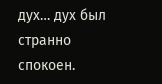дух… дух был странно спокоен.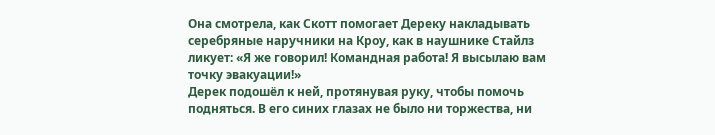Она смотрела, как Скотт помогает Дереку накладывать серебряные наручники на Кроу, как в наушнике Стайлз ликует: «Я же говорил! Командная работа! Я высылаю вам точку эвакуации!»
Дерек подошёл к ней, протянувая руку, чтобы помочь подняться. В его синих глазах не было ни торжества, ни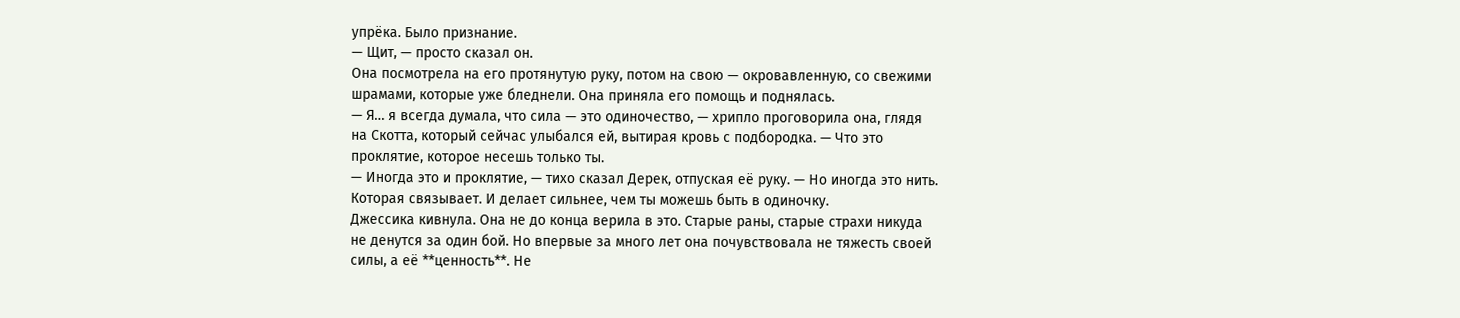упрёка. Было признание.
— Щит, — просто сказал он.
Она посмотрела на его протянутую руку, потом на свою — окровавленную, со свежими шрамами, которые уже бледнели. Она приняла его помощь и поднялась.
— Я… я всегда думала, что сила — это одиночество, — хрипло проговорила она, глядя на Скотта, который сейчас улыбался ей, вытирая кровь с подбородка. — Что это проклятие, которое несешь только ты.
— Иногда это и проклятие, — тихо сказал Дерек, отпуская её руку. — Но иногда это нить. Которая связывает. И делает сильнее, чем ты можешь быть в одиночку.
Джессика кивнула. Она не до конца верила в это. Старые раны, старые страхи никуда не денутся за один бой. Но впервые за много лет она почувствовала не тяжесть своей силы, а её **ценность**. Не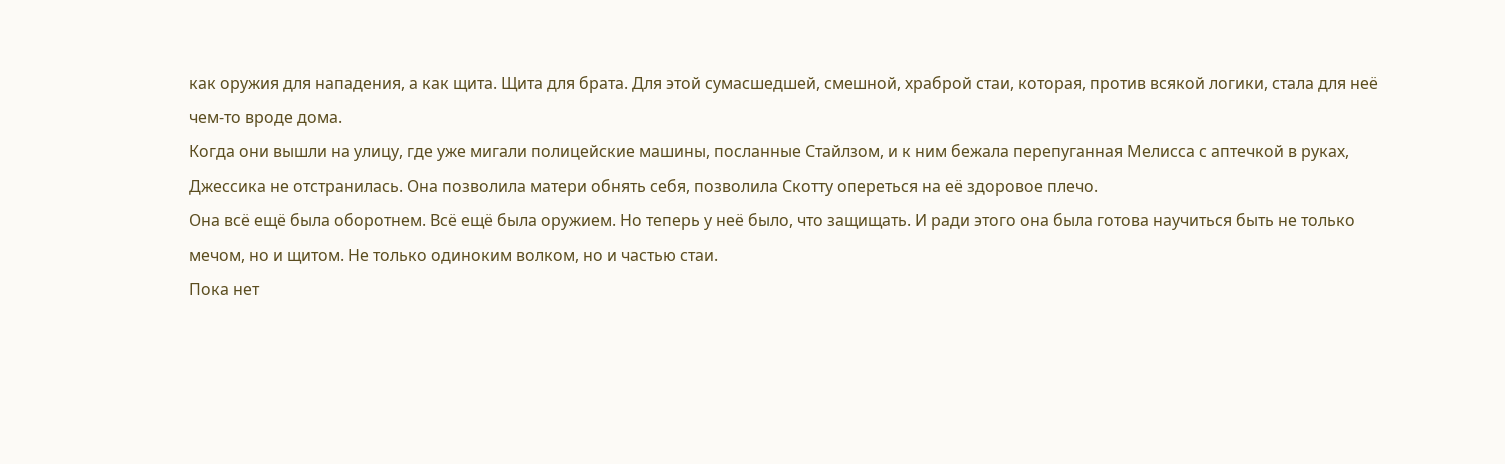как оружия для нападения, а как щита. Щита для брата. Для этой сумасшедшей, смешной, храброй стаи, которая, против всякой логики, стала для неё чем-то вроде дома.
Когда они вышли на улицу, где уже мигали полицейские машины, посланные Стайлзом, и к ним бежала перепуганная Мелисса с аптечкой в руках, Джессика не отстранилась. Она позволила матери обнять себя, позволила Скотту опереться на её здоровое плечо.
Она всё ещё была оборотнем. Всё ещё была оружием. Но теперь у неё было, что защищать. И ради этого она была готова научиться быть не только мечом, но и щитом. Не только одиноким волком, но и частью стаи.
Пока нет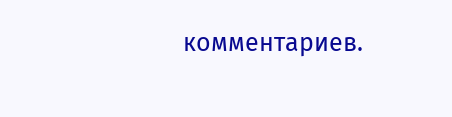комментариев.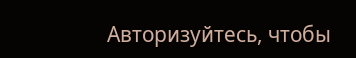Авторизуйтесь, чтобы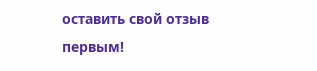оставить свой отзыв первым!